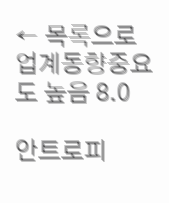← 목록으로
업계동향중요도 높음 8.0

안트로피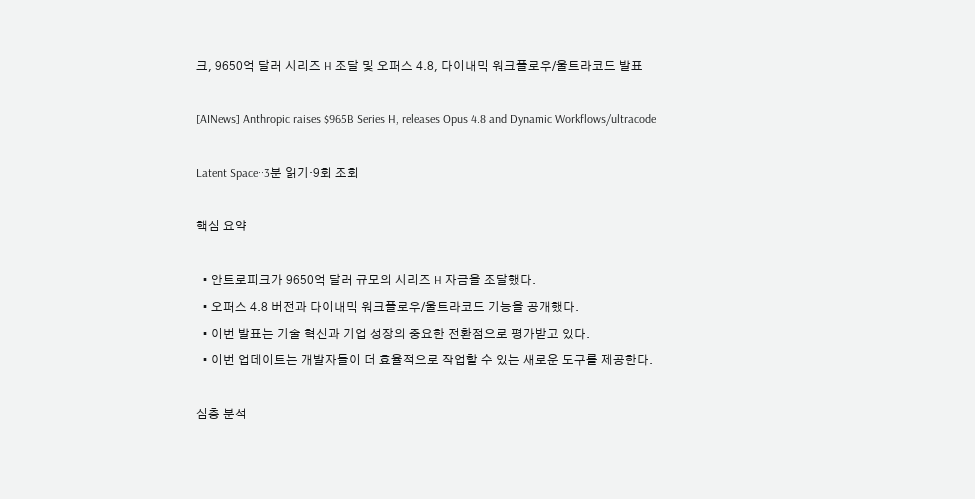크, 9650억 달러 시리즈 H 조달 및 오퍼스 4.8, 다이내믹 워크플로우/울트라코드 발표

[AINews] Anthropic raises $965B Series H, releases Opus 4.8 and Dynamic Workflows/ultracode

Latent Space··3분 읽기·9회 조회

핵심 요약

  • 안트로피크가 9650억 달러 규모의 시리즈 H 자금을 조달했다.
  • 오퍼스 4.8 버전과 다이내믹 워크플로우/울트라코드 기능을 공개했다.
  • 이번 발표는 기술 혁신과 기업 성장의 중요한 전환점으로 평가받고 있다.
  • 이번 업데이트는 개발자들이 더 효율적으로 작업할 수 있는 새로운 도구를 제공한다.

심층 분석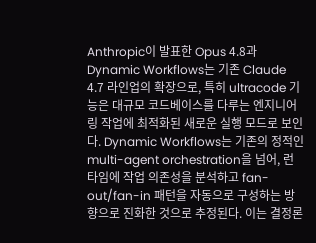Anthropic이 발표한 Opus 4.8과 Dynamic Workflows는 기존 Claude 4.7 라인업의 확장으로, 특히 ultracode 기능은 대규모 코드베이스를 다루는 엔지니어링 작업에 최적화된 새로운 실행 모드로 보인다. Dynamic Workflows는 기존의 정적인 multi-agent orchestration을 넘어, 런타임에 작업 의존성을 분석하고 fan-out/fan-in 패턴을 자동으로 구성하는 방향으로 진화한 것으로 추정된다. 이는 결정론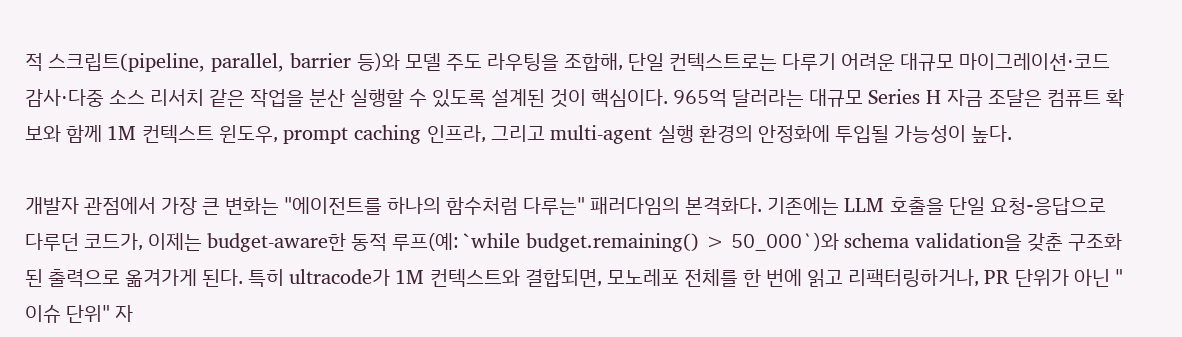적 스크립트(pipeline, parallel, barrier 등)와 모델 주도 라우팅을 조합해, 단일 컨텍스트로는 다루기 어려운 대규모 마이그레이션·코드 감사·다중 소스 리서치 같은 작업을 분산 실행할 수 있도록 설계된 것이 핵심이다. 965억 달러라는 대규모 Series H 자금 조달은 컴퓨트 확보와 함께 1M 컨텍스트 윈도우, prompt caching 인프라, 그리고 multi-agent 실행 환경의 안정화에 투입될 가능성이 높다.

개발자 관점에서 가장 큰 변화는 "에이전트를 하나의 함수처럼 다루는" 패러다임의 본격화다. 기존에는 LLM 호출을 단일 요청-응답으로 다루던 코드가, 이제는 budget-aware한 동적 루프(예: `while budget.remaining() > 50_000`)와 schema validation을 갖춘 구조화된 출력으로 옮겨가게 된다. 특히 ultracode가 1M 컨텍스트와 결합되면, 모노레포 전체를 한 번에 읽고 리팩터링하거나, PR 단위가 아닌 "이슈 단위" 자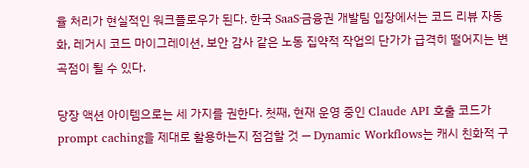율 처리가 현실적인 워크플로우가 된다. 한국 SaaS·금융권 개발팀 입장에서는 코드 리뷰 자동화, 레거시 코드 마이그레이션, 보안 감사 같은 노동 집약적 작업의 단가가 급격히 떨어지는 변곡점이 될 수 있다.

당장 액션 아이템으로는 세 가지를 권한다. 첫째, 현재 운영 중인 Claude API 호출 코드가 prompt caching을 제대로 활용하는지 점검할 것 — Dynamic Workflows는 캐시 친화적 구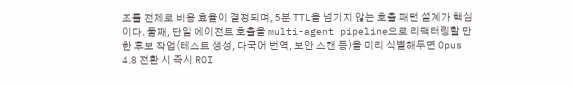조를 전제로 비용 효율이 결정되며, 5분 TTL을 넘기지 않는 호출 패턴 설계가 핵심이다. 둘째, 단일 에이전트 호출을 multi-agent pipeline으로 리팩터링할 만한 후보 작업(테스트 생성, 다국어 번역, 보안 스캔 등)을 미리 식별해두면 Opus 4.8 전환 시 즉시 ROI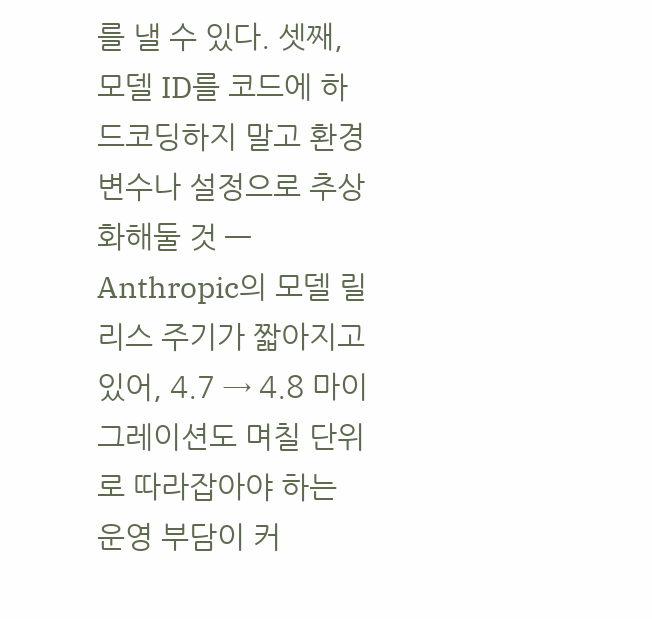를 낼 수 있다. 셋째, 모델 ID를 코드에 하드코딩하지 말고 환경변수나 설정으로 추상화해둘 것 — Anthropic의 모델 릴리스 주기가 짧아지고 있어, 4.7 → 4.8 마이그레이션도 며칠 단위로 따라잡아야 하는 운영 부담이 커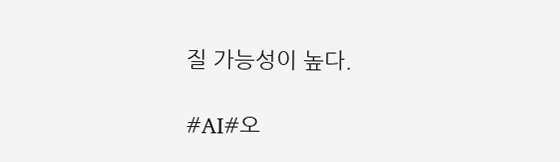질 가능성이 높다.

#AI#오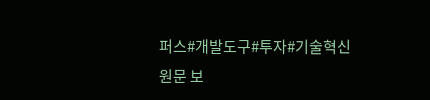퍼스#개발도구#투자#기술혁신
원문 보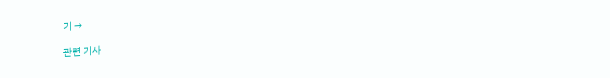기 →

관련 기사